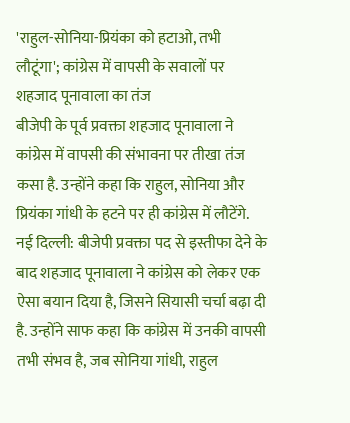'राहुल-सोनिया-प्रियंका को हटाओ, तभी लौटूंगा'; कांग्रेस में वापसी के सवालों पर शहजाद पूनावाला का तंज
बीजेपी के पूर्व प्रवक्ता शहजाद पूनावाला ने कांग्रेस में वापसी की संभावना पर तीखा तंज कसा है. उन्होंने कहा कि राहुल, सोनिया और प्रियंका गांधी के हटने पर ही कांग्रेस में लौटेंगे.
नई दिल्ली: बीजेपी प्रवक्ता पद से इस्तीफा देने के बाद शहजाद पूनावाला ने कांग्रेस को लेकर एक ऐसा बयान दिया है, जिसने सियासी चर्चा बढ़ा दी है. उन्होंने साफ कहा कि कांग्रेस में उनकी वापसी तभी संभव है, जब सोनिया गांधी, राहुल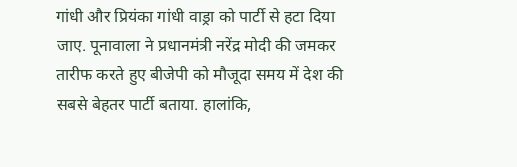गांधी और प्रियंका गांधी वाड्रा को पार्टी से हटा दिया जाए. पूनावाला ने प्रधानमंत्री नरेंद्र मोदी की जमकर तारीफ करते हुए बीजेपी को मौजूदा समय में देश की सबसे बेहतर पार्टी बताया. हालांकि,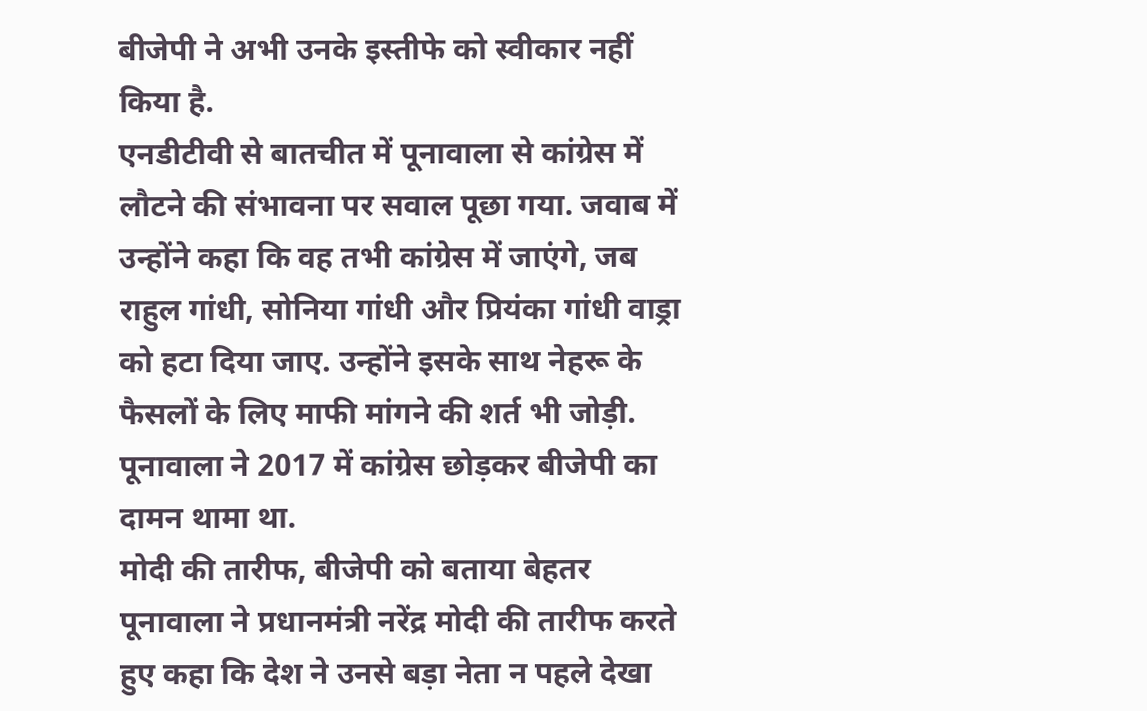बीजेपी ने अभी उनके इस्तीफे को स्वीकार नहीं किया है.
एनडीटीवी से बातचीत में पूनावाला से कांग्रेस में लौटने की संभावना पर सवाल पूछा गया. जवाब में उन्होंने कहा कि वह तभी कांग्रेस में जाएंगे, जब राहुल गांधी, सोनिया गांधी और प्रियंका गांधी वाड्रा को हटा दिया जाए. उन्होंने इसके साथ नेहरू के फैसलों के लिए माफी मांगने की शर्त भी जोड़ी. पूनावाला ने 2017 में कांग्रेस छोड़कर बीजेपी का दामन थामा था.
मोदी की तारीफ, बीजेपी को बताया बेहतर
पूनावाला ने प्रधानमंत्री नरेंद्र मोदी की तारीफ करते हुए कहा कि देश ने उनसे बड़ा नेता न पहले देखा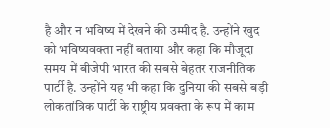है और न भविष्य में देखने की उम्मीद है. उन्होंने खुद को भविष्यवक्ता नहीं बताया और कहा कि मौजूदा समय में बीजेपी भारत की सबसे बेहतर राजनीतिक पार्टी है. उन्होंने यह भी कहा कि दुनिया की सबसे बड़ी लोकतांत्रिक पार्टी के राष्ट्रीय प्रवक्ता के रूप में काम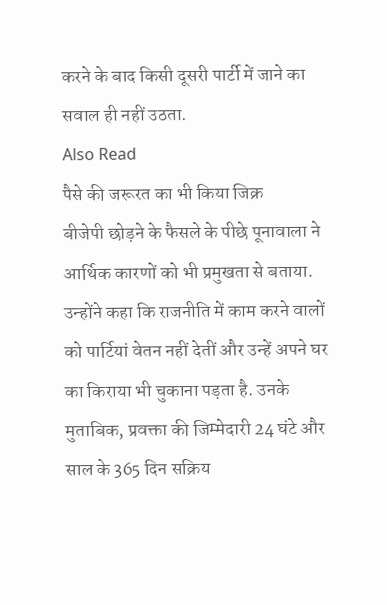करने के बाद किसी दूसरी पार्टी में जाने का सवाल ही नहीं उठता.
Also Read
पैसे की जरूरत का भी किया जिक्र
बीजेपी छोड़ने के फैसले के पीछे पूनावाला ने आर्थिक कारणों को भी प्रमुखता से बताया. उन्होंने कहा कि राजनीति में काम करने वालों को पार्टियां वेतन नहीं देतीं और उन्हें अपने घर का किराया भी चुकाना पड़ता है. उनके मुताबिक, प्रवक्ता की जिम्मेदारी 24 घंटे और साल के 365 दिन सक्रिय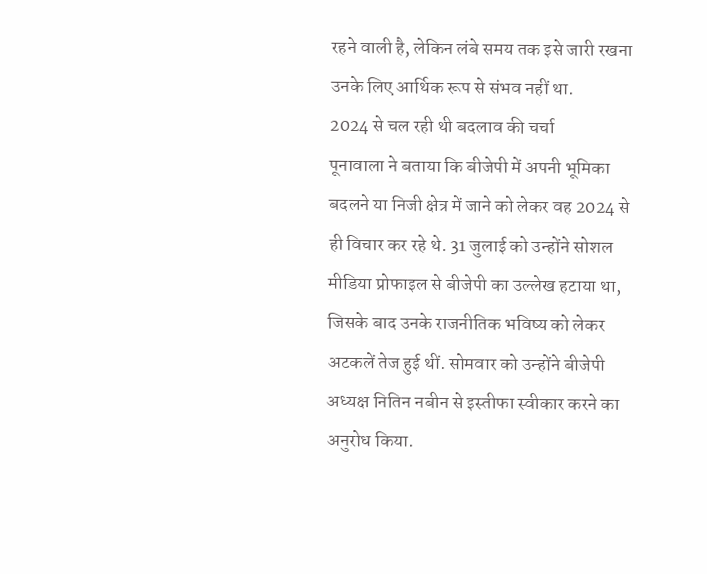रहने वाली है, लेकिन लंबे समय तक इसे जारी रखना उनके लिए आर्थिक रूप से संभव नहीं था.
2024 से चल रही थी बदलाव की चर्चा
पूनावाला ने बताया कि बीजेपी में अपनी भूमिका बदलने या निजी क्षेत्र में जाने को लेकर वह 2024 से ही विचार कर रहे थे. 31 जुलाई को उन्होंने सोशल मीडिया प्रोफाइल से बीजेपी का उल्लेख हटाया था, जिसके बाद उनके राजनीतिक भविष्य को लेकर अटकलें तेज हुई थीं. सोमवार को उन्होंने बीजेपी अध्यक्ष नितिन नबीन से इस्तीफा स्वीकार करने का अनुरोध किया.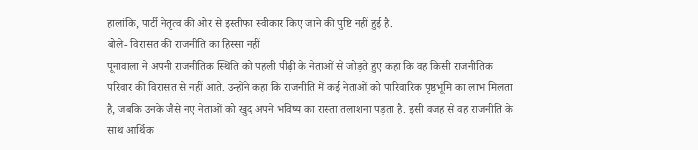हालांकि, पार्टी नेतृत्व की ओर से इस्तीफा स्वीकार किए जाने की पुष्टि नहीं हुई है.
बोले- विरासत की राजनीति का हिस्सा नहीं
पूनावाला ने अपनी राजनीतिक स्थिति को पहली पीढ़ी के नेताओं से जोड़ते हुए कहा कि वह किसी राजनीतिक परिवार की विरासत से नहीं आते. उन्होंने कहा कि राजनीति में कई नेताओं को पारिवारिक पृष्ठभूमि का लाभ मिलता है, जबकि उनके जैसे नए नेताओं को खुद अपने भविष्य का रास्ता तलाशना पड़ता है. इसी वजह से वह राजनीति के साथ आर्थिक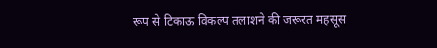रूप से टिकाऊ विकल्प तलाशने की जरूरत महसूस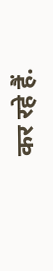कर रहे हैं.